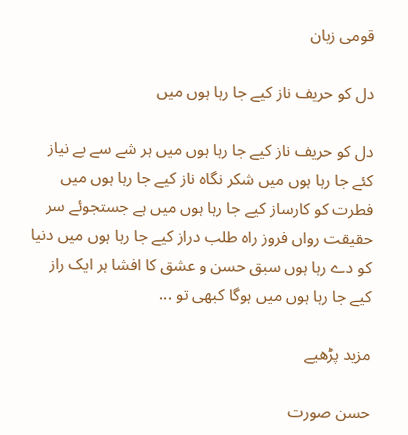قومی زبان

دل کو حریف ناز کیے جا رہا ہوں میں

دل کو حریف ناز کیے جا رہا ہوں میں ہر شے سے بے نیاز کئے جا رہا ہوں میں شکر نگاہ ناز کیے جا رہا ہوں میں فطرت کو کارساز کیے جا رہا ہوں میں ہے جستجوئے سر حقیقت رواں فروز راہ طلب دراز کیے جا رہا ہوں میں دنیا کو دے رہا ہوں سبق حسن و عشق کا افشا ہر ایک راز کیے جا رہا ہوں میں ہوگا کبھی تو ...

مزید پڑھیے

حسن صورت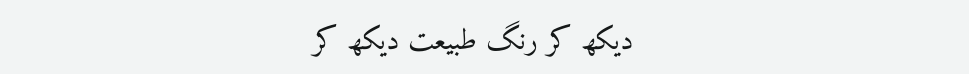دیکھ کر رنگ طبیعت دیکھ کر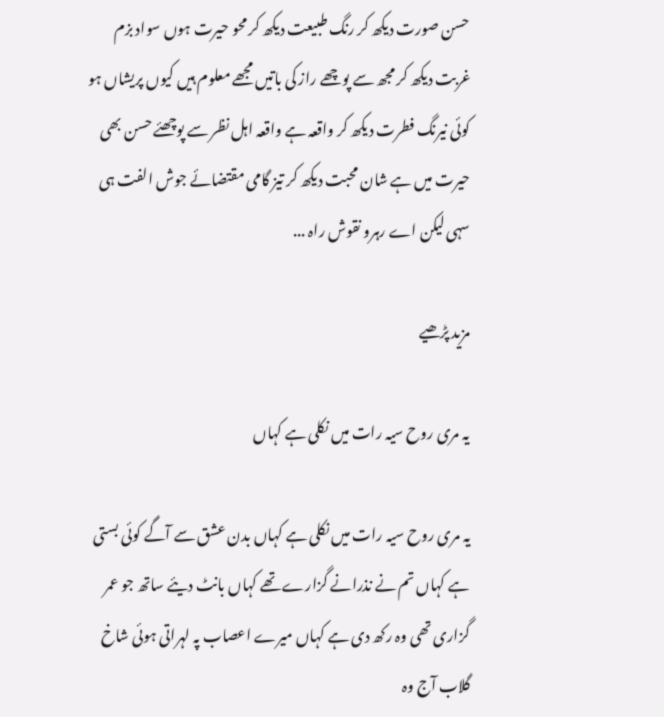حسن صورت دیکھ کر رنگ طبیعت دیکھ کر محو حیرت ہوں سواد بزم غربت دیکھ کر مجھ سے پوچھے راز کی باتیں مجھے معلوم ہیں کیوں پریشاں ہو کوئی نیرنگ فطرت دیکھ کر واقعہ ہے واقعہ اہل نظر سے پوچھئے حسن بھی حیرت میں ہے شان محبت دیکھ کر تیز گامی مقتضائے جوش الفت ہی سہی لیکن اے رہرو نقوش راہ ...

مزید پڑھیے

یہ مری روح سیہ رات میں نکلی ہے کہاں

یہ مری روح سیہ رات میں نکلی ہے کہاں بدن عشق سے آگے کوئی بستی ہے کہاں تم نے نذرانے گزارے تھے کہاں بانٹ دیئے ساتھ جو عمر گزاری تھی وہ رکھ دی ہے کہاں میرے اعصاب پہ لہراتی ہوئی شاخ گلاب آج وہ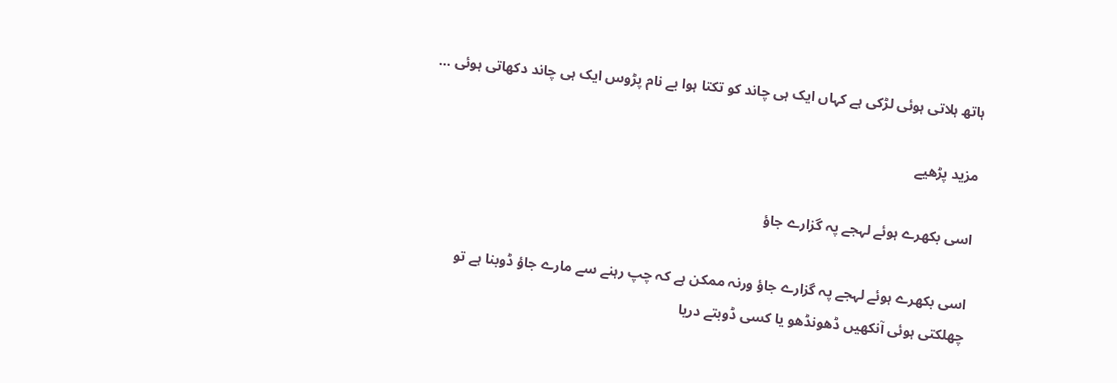ہاتھ ہلاتی ہوئی لڑکی ہے کہاں ایک ہی چاند کو تکتا ہوا بے نام پڑوس ایک ہی چاند دکھاتی ہوئی ...

مزید پڑھیے

اسی بکھرے ہوئے لہجے پہ گزارے جاؤ

اسی بکھرے ہوئے لہجے پہ گزارے جاؤ ورنہ ممکن ہے کہ چپ رہنے سے مارے جاؤ ڈوبنا ہے تو چھلکتی ہوئی آنکھیں ڈھونڈھو یا کسی ڈوبتے دریا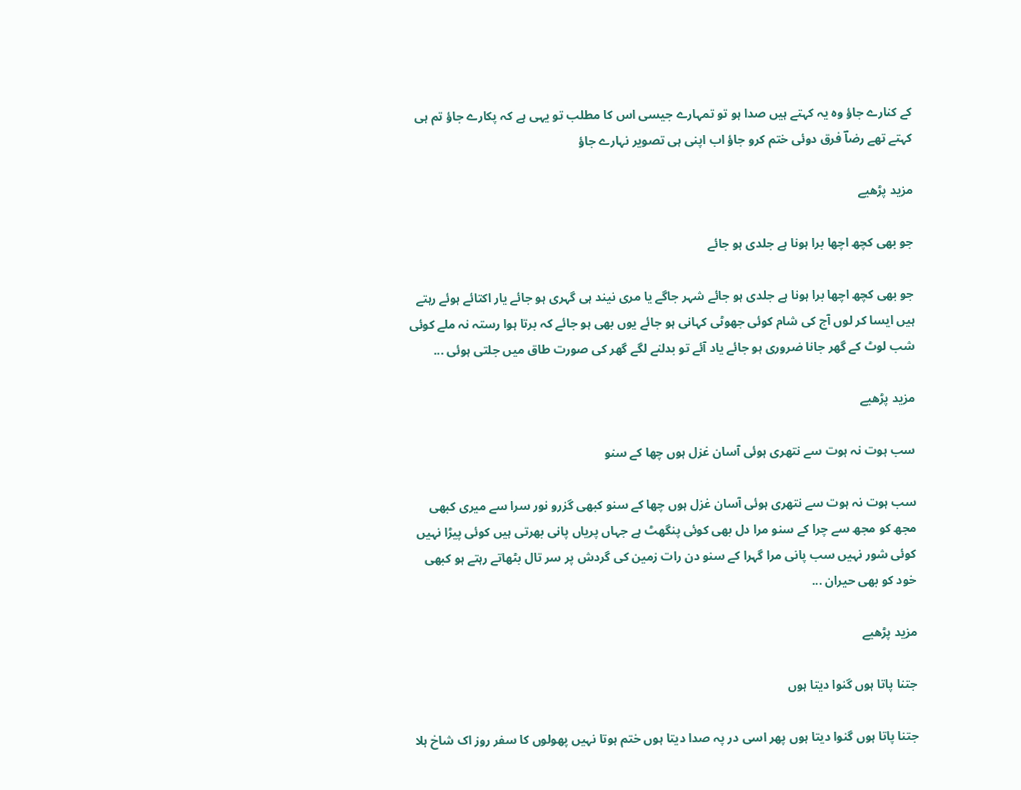کے کنارے جاؤ وہ یہ کہتے ہیں صدا ہو تو تمہارے جیسی اس کا مطلب تو یہی ہے کہ پکارے جاؤ تم ہی کہتے تھے رضاؔ فرق دوئی ختم کرو جاؤ اب اپنی ہی تصویر نہارے جاؤ

مزید پڑھیے

جو بھی کچھ اچھا برا ہونا ہے جلدی ہو جائے

جو بھی کچھ اچھا برا ہونا ہے جلدی ہو جائے شہر جاگے یا مری نیند ہی گہری ہو جائے یار اکتائے ہوئے رہتے ہیں ایسا کر لوں آج کی شام کوئی جھوٹی کہانی ہو جائے یوں بھی ہو جائے کہ برتا ہوا رستہ نہ ملے کوئی شب لوٹ کے گھر جانا ضروری ہو جائے یاد آئے تو بدلنے لگے گھر کی صورت طاق میں جلتی ہوئی ...

مزید پڑھیے

سب ہوت نہ ہوت سے نتھری ہوئی آسان غزل ہوں چھا کے سنو

سب ہوت نہ ہوت سے نتھری ہوئی آسان غزل ہوں چھا کے سنو کبھی گزرو نور سرا سے میری کبھی مجھ کو مجھ سے چرا کے سنو مرا دل بھی کوئی پنگھٹ ہے جہاں پریاں پانی بھرتی ہیں کوئی پیڑا نہیں کوئی شور نہیں سب پانی مرا گہرا کے سنو دن رات زمین کی گردش پر سر تال بٹھاتے رہتے ہو کبھی خود کو بھی حیران ...

مزید پڑھیے

جتنا پاتا ہوں گنوا دیتا ہوں

جتنا پاتا ہوں گنوا دیتا ہوں پھر اسی در پہ صدا دیتا ہوں ختم ہوتا نہیں پھولوں کا سفر روز اک شاخ ہلا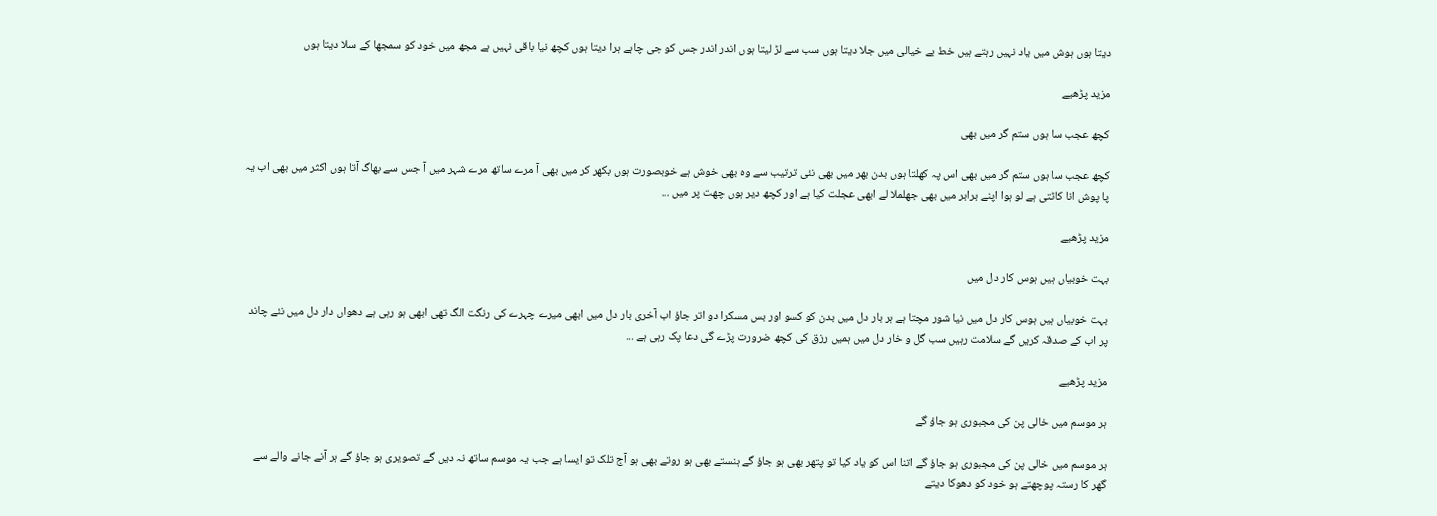دیتا ہوں ہوش میں یاد نہیں رہتے ہیں خط بے خیالی میں جلا دیتا ہوں سب سے لڑ لیتا ہوں اندر اندر جس کو جی چاہے ہرا دیتا ہوں کچھ نیا باقی نہیں ہے مجھ میں خود کو سمجھا کے سلا دیتا ہوں

مزید پڑھیے

کچھ عجب سا ہوں ستم گر میں بھی

کچھ عجب سا ہوں ستم گر میں بھی اس پہ کھلتا ہوں بدن بھر میں بھی نئی ترتیب سے وہ بھی خوش ہے خوبصورت ہوں بکھر کر میں بھی آ مرے ساتھ مرے شہر میں آ جس سے بھاگ آتا ہوں اکثر میں بھی اب یہ پا پوش انا کاٹتی ہے لو ہوا اپنے برابر میں بھی جھلملا لے ابھی عجلت کیا ہے اور کچھ دیر ہوں چھت پر میں ...

مزید پڑھیے

بہت خوبیاں ہیں ہوس کار دل میں

بہت خوبیاں ہیں ہوس کار دل میں نیا شور مچتا ہے ہر بار دل میں بدن کو کسو اور بس مسکرا دو اتر جاؤ اب آخری بار دل میں ابھی میرے چہرے کی رنگت الگ تھی ابھی ہو رہی ہے دھواں دار دل میں نئے چاند پر اب کے صدقہ کریں گے سلامت رہیں سب گل و خار دل میں ہمیں رزق کی کچھ ضرورت پڑے گی دعا پک رہی ہے ...

مزید پڑھیے

ہر موسم میں خالی پن کی مجبوری ہو جاؤ گے

ہر موسم میں خالی پن کی مجبوری ہو جاؤ گے اتنا اس کو یاد کیا تو پتھر بھی ہو جاؤ گے ہنستے بھی ہو روتے بھی ہو آج تلک تو ایسا ہے جب یہ موسم ساتھ نہ دیں گے تصویری ہو جاؤ گے ہر آنے جانے والے سے گھر کا رستہ پوچھتے ہو خود کو دھوکا دیتے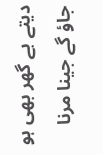دیتے بے گھر بھی ہو جاؤ گے جینا مرنا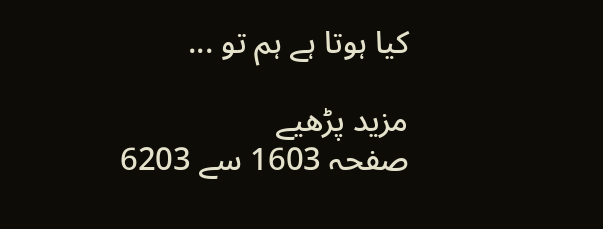کیا ہوتا ہے ہم تو ...

مزید پڑھیے
صفحہ 1603 سے 6203